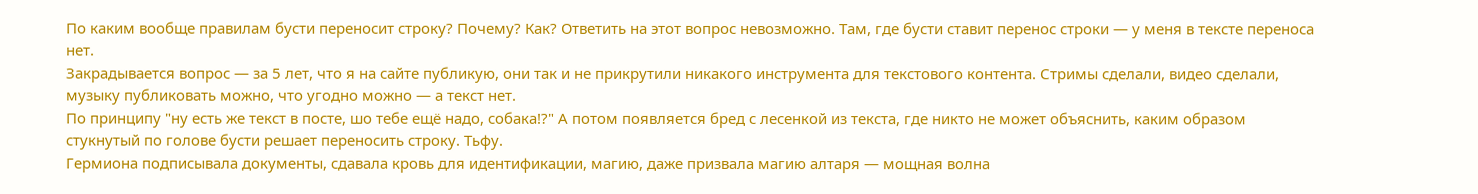По каким вообще правилам бусти переносит строку? Почему? Как? Ответить на этот вопрос невозможно. Там, где бусти ставит перенос строки — у меня в тексте переноса нет.
Закрадывается вопрос — за 5 лет, что я на сайте публикую, они так и не прикрутили никакого инструмента для текстового контента. Стримы сделали, видео сделали, музыку публиковать можно, что угодно можно — а текст нет.
По принципу "ну есть же текст в посте, шо тебе ещё надо, собака!?" А потом появляется бред с лесенкой из текста, где никто не может объяснить, каким образом стукнутый по голове бусти решает переносить строку. Тьфу.
Гермиона подписывала документы, сдавала кровь для идентификации, магию, даже призвала магию алтаря — мощная волна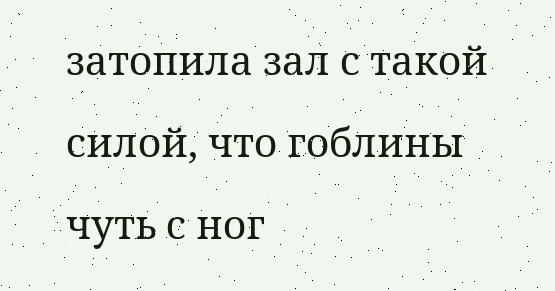затопила зал с такой силой, что гоблины чуть с ног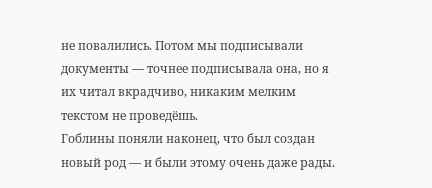не повалились. Потом мы подписывали документы — точнее подписывала она, но я их читал вкрадчиво, никаким мелким текстом не проведёшь.
Гоблины поняли наконец, что был создан новый род — и были этому очень даже рады.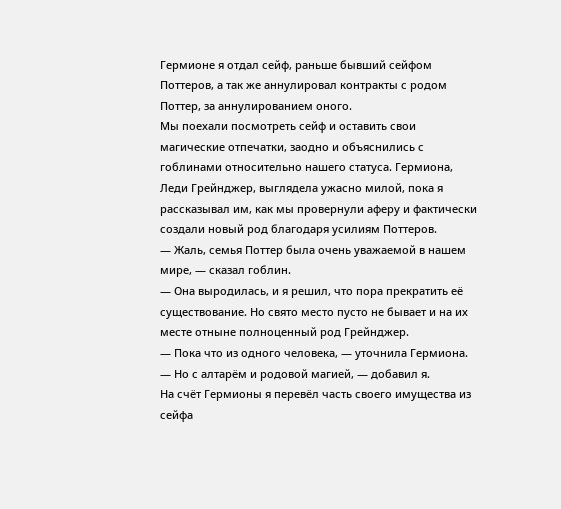Гермионе я отдал сейф, раньше бывший сейфом Поттеров, а так же аннулировал контракты с родом Поттер, за аннулированием оного.
Мы поехали посмотреть сейф и оставить свои магические отпечатки, заодно и объяснились с гоблинами относительно нашего статуса. Гермиона, Леди Грейнджер, выглядела ужасно милой, пока я рассказывал им, как мы провернули аферу и фактически создали новый род благодаря усилиям Поттеров.
— Жаль, семья Поттер была очень уважаемой в нашем мире, — сказал гоблин.
— Она выродилась, и я решил, что пора прекратить её существование. Но свято место пусто не бывает и на их месте отныне полноценный род Грейнджер.
— Пока что из одного человека, — уточнила Гермиона.
— Но с алтарём и родовой магией, — добавил я.
На счёт Гермионы я перевёл часть своего имущества из сейфа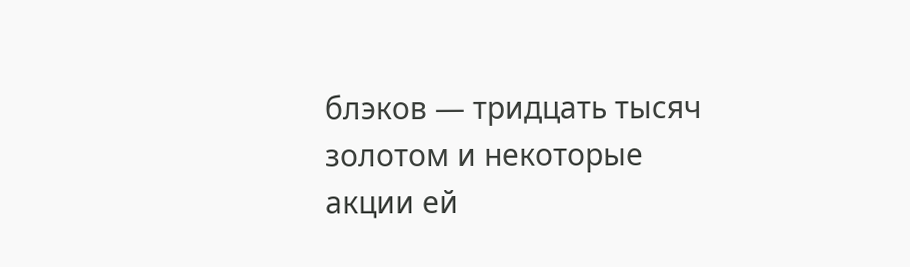блэков — тридцать тысяч золотом и некоторые акции ей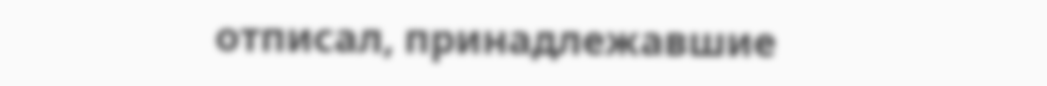отписал, принадлежавшие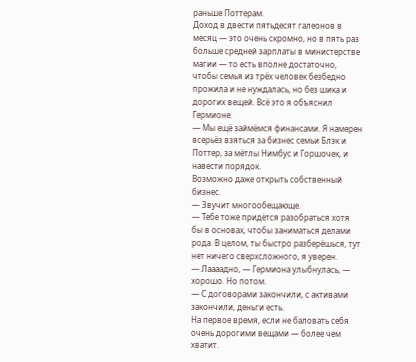раньше Поттерам.
Доход в двести пятьдесят галеонов в месяц — это очень скромно, но в пять раз больше средней зарплаты в министерстве магии — то есть вполне достаточно, чтобы семья из трёх человек безбедно прожила и не нуждалась, но без шика и дорогих вещей. Всё это я объяснил Гермионе.
— Мы ещё займёмся финансами. Я намерен всерьёз взяться за бизнес семьи Блэк и Поттер, за мётлы Нимбус и Горшочек, и навести порядок.
Возможно даже открыть собственный бизнес.
— Звучит многообещающе.
— Тебе тоже придётся разобраться хотя бы в основах, чтобы заниматься делами рода. В целом, ты быстро разберёшься, тут нет ничего сверхсложного, я уверен.
— Лаааадно, — Гермиона улыбнулась, — хорошо. Но потом.
— С договорами закончили, с активами закончили, деньги есть.
На первое время, если не баловать себя очень дорогими вещами — более чем хватит.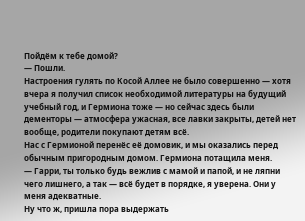Пойдём к тебе домой?
— Пошли.
Настроения гулять по Косой Аллее не было совершенно — хотя вчера я получил список необходимой литературы на будущий учебный год, и Гермиона тоже — но сейчас здесь были дементоры — атмосфера ужасная, все лавки закрыты, детей нет вообще, родители покупают детям всё.
Нас с Гермионой перенёс её домовик, и мы оказались перед обычным пригородным домом. Гермиона потащила меня.
— Гарри, ты только будь вежлив с мамой и папой, и не ляпни чего лишнего, а так — всё будет в порядке, я уверена. Они у меня адекватные.
Ну что ж, пришла пора выдержать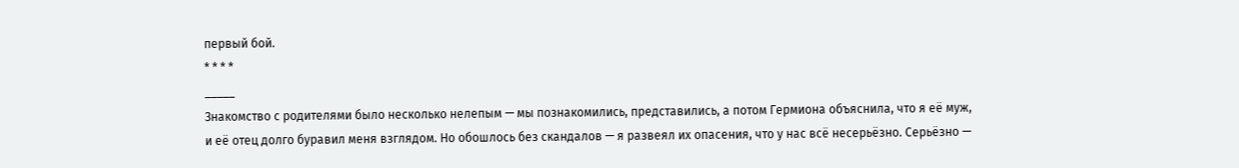первый бой.
* * * *
_____
Знакомство с родителями было несколько нелепым — мы познакомились, представились, а потом Гермиона объяснила, что я её муж, и её отец долго буравил меня взглядом. Но обошлось без скандалов — я развеял их опасения, что у нас всё несерьёзно. Серьёзно —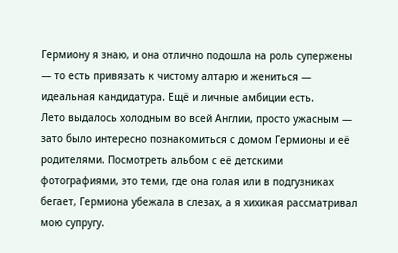Гермиону я знаю, и она отлично подошла на роль супержены — то есть привязать к чистому алтарю и жениться — идеальная кандидатура. Ещё и личные амбиции есть.
Лето выдалось холодным во всей Англии, просто ужасным — зато было интересно познакомиться с домом Гермионы и её родителями. Посмотреть альбом с её детскими фотографиями, это теми, где она голая или в подгузниках бегает, Гермиона убежала в слезах, а я хихикая рассматривал мою супругу.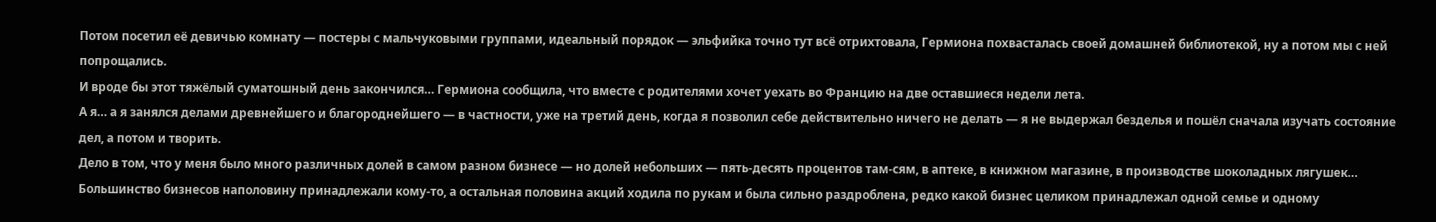Потом посетил её девичью комнату — постеры с мальчуковыми группами, идеальный порядок — эльфийка точно тут всё отрихтовала, Гермиона похвасталась своей домашней библиотекой, ну а потом мы с ней попрощались.
И вроде бы этот тяжёлый суматошный день закончился… Гермиона сообщила, что вместе с родителями хочет уехать во Францию на две оставшиеся недели лета.
А я… а я занялся делами древнейшего и благороднейшего — в частности, уже на третий день, когда я позволил себе действительно ничего не делать — я не выдержал безделья и пошёл сначала изучать состояние дел, а потом и творить.
Дело в том, что у меня было много различных долей в самом разном бизнесе — но долей небольших — пять-десять процентов там-сям, в аптеке, в книжном магазине, в производстве шоколадных лягушек… Большинство бизнесов наполовину принадлежали кому-то, а остальная половина акций ходила по рукам и была сильно раздроблена, редко какой бизнес целиком принадлежал одной семье и одному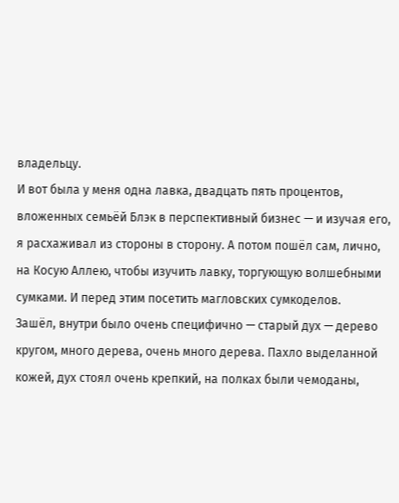владельцу.
И вот была у меня одна лавка, двадцать пять процентов, вложенных семьёй Блэк в перспективный бизнес — и изучая его, я расхаживал из стороны в сторону. А потом пошёл сам, лично, на Косую Аллею, чтобы изучить лавку, торгующую волшебными сумками. И перед этим посетить магловских сумкоделов.
Зашёл, внутри было очень специфично — старый дух — дерево кругом, много дерева, очень много дерева. Пахло выделанной кожей, дух стоял очень крепкий, на полках были чемоданы,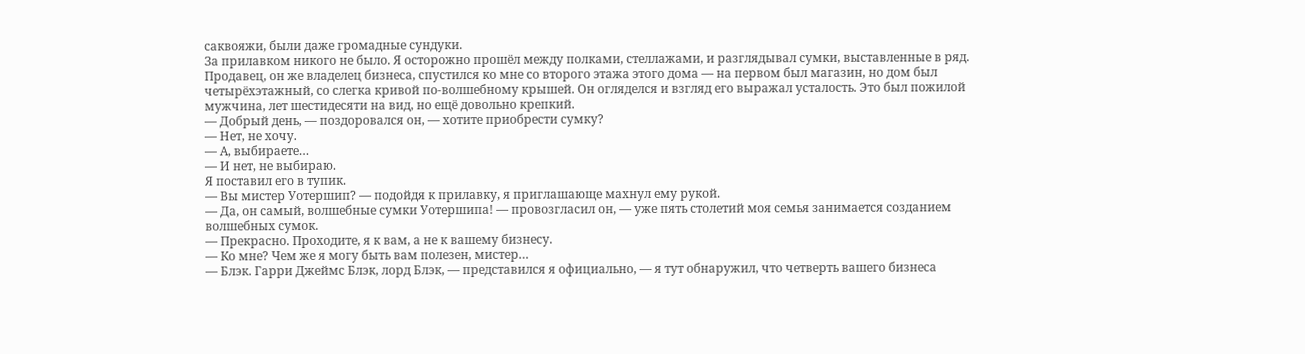саквояжи, были даже громадные сундуки.
За прилавком никого не было. Я осторожно прошёл между полками, стеллажами, и разглядывал сумки, выставленные в ряд.
Продавец, он же владелец бизнеса, спустился ко мне со второго этажа этого дома — на первом был магазин, но дом был четырёхэтажный, со слегка кривой по-волшебному крышей. Он огляделся и взгляд его выражал усталость. Это был пожилой мужчина, лет шестидесяти на вид, но ещё довольно крепкий.
— Добрый день, — поздоровался он, — хотите приобрести сумку?
— Нет, не хочу.
— А, выбираете…
— И нет, не выбираю.
Я поставил его в тупик.
— Вы мистер Уотершип? — подойдя к прилавку, я приглашающе махнул ему рукой.
— Да, он самый, волшебные сумки Уотершипа! — провозгласил он, — уже пять столетий моя семья занимается созданием волшебных сумок.
— Прекрасно. Проходите, я к вам, а не к вашему бизнесу.
— Ко мне? Чем же я могу быть вам полезен, мистер…
— Блэк. Гарри Джеймс Блэк, лорд Блэк, — представился я официально, — я тут обнаружил, что четверть вашего бизнеса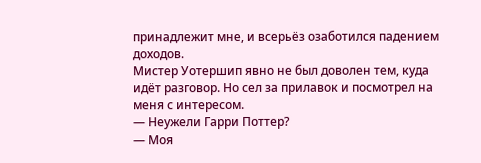принадлежит мне, и всерьёз озаботился падением доходов.
Мистер Уотершип явно не был доволен тем, куда идёт разговор. Но сел за прилавок и посмотрел на меня с интересом.
— Неужели Гарри Поттер?
— Моя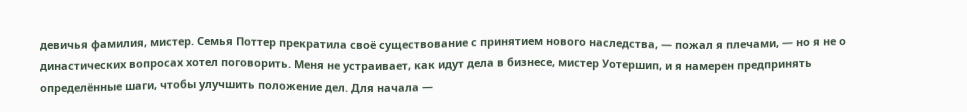девичья фамилия, мистер. Семья Поттер прекратила своё существование с принятием нового наследства, — пожал я плечами, — но я не о династических вопросах хотел поговорить. Меня не устраивает, как идут дела в бизнесе, мистер Уотершип, и я намерен предпринять определённые шаги, чтобы улучшить положение дел. Для начала —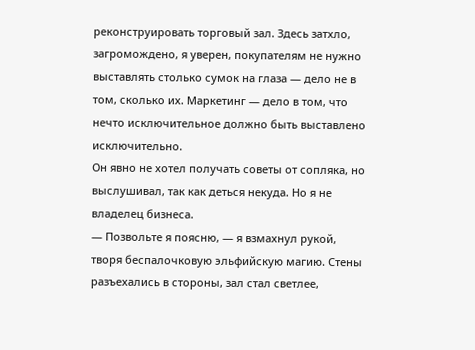реконструировать торговый зал. Здесь затхло, загромождено, я уверен, покупателям не нужно выставлять столько сумок на глаза — дело не в том, сколько их. Маркетинг — дело в том, что нечто исключительное должно быть выставлено исключительно.
Он явно не хотел получать советы от сопляка, но выслушивал, так как деться некуда. Но я не владелец бизнеса.
— Позвольте я поясню, — я взмахнул рукой, творя беспалочковую эльфийскую магию. Стены разъехались в стороны, зал стал светлее,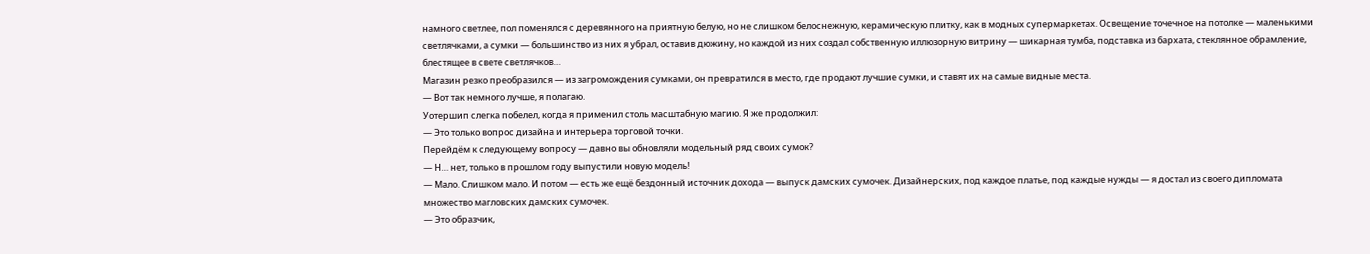намного светлее, пол поменялся с деревянного на приятную белую, но не слишком белоснежную, керамическую плитку, как в модных супермаркетах. Освещение точечное на потолке — маленькими светлячками, а сумки — большинство из них я убрал, оставив дюжину, но каждой из них создал собственную иллюзорную витрину — шикарная тумба, подставка из бархата, стеклянное обрамление, блестящее в свете светлячков…
Магазин резко преобразился — из загромождения сумками, он превратился в место, где продают лучшие сумки, и ставят их на самые видные места.
— Вот так немного лучше, я полагаю.
Уотершип слегка побелел, когда я применил столь масштабную магию. Я же продолжил:
— Это только вопрос дизайна и интерьера торговой точки.
Перейдём к следующему вопросу — давно вы обновляли модельный ряд своих сумок?
— Н… нет, только в прошлом году выпустили новую модель!
— Мало. Слишком мало. И потом — есть же ещё бездонный источник дохода — выпуск дамских сумочек. Дизайнерских, под каждое платье, под каждые нужды — я достал из своего дипломата множество магловских дамских сумочек.
— Это образчик,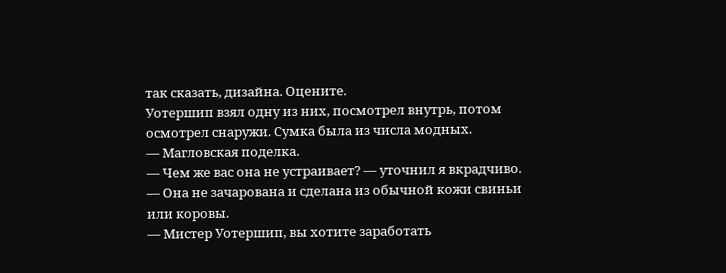так сказать, дизайна. Оцените.
Уотершип взял одну из них, посмотрел внутрь, потом осмотрел снаружи. Сумка была из числа модных.
— Магловская поделка.
— Чем же вас она не устраивает? — уточнил я вкрадчиво.
— Она не зачарована и сделана из обычной кожи свиньи или коровы.
— Мистер Уотершип, вы хотите заработать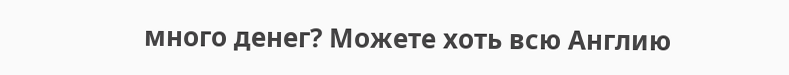много денег? Можете хоть всю Англию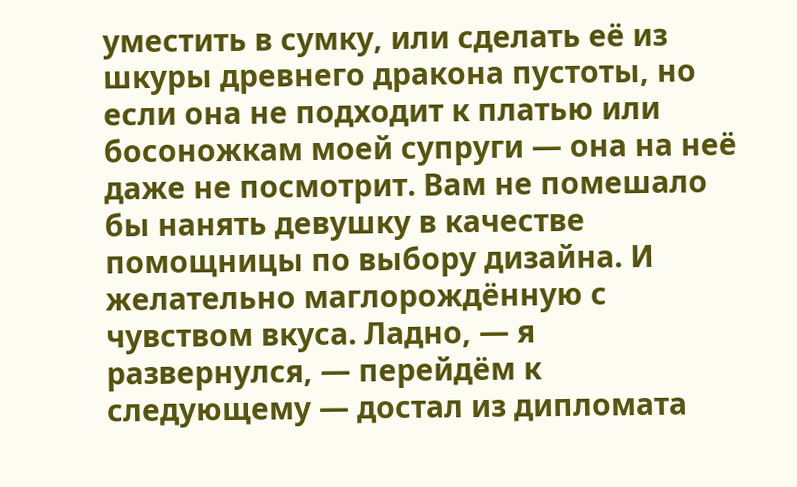уместить в сумку, или сделать её из шкуры древнего дракона пустоты, но если она не подходит к платью или босоножкам моей супруги — она на неё даже не посмотрит. Вам не помешало бы нанять девушку в качестве помощницы по выбору дизайна. И желательно маглорождённую с чувством вкуса. Ладно, — я развернулся, — перейдём к следующему — достал из дипломата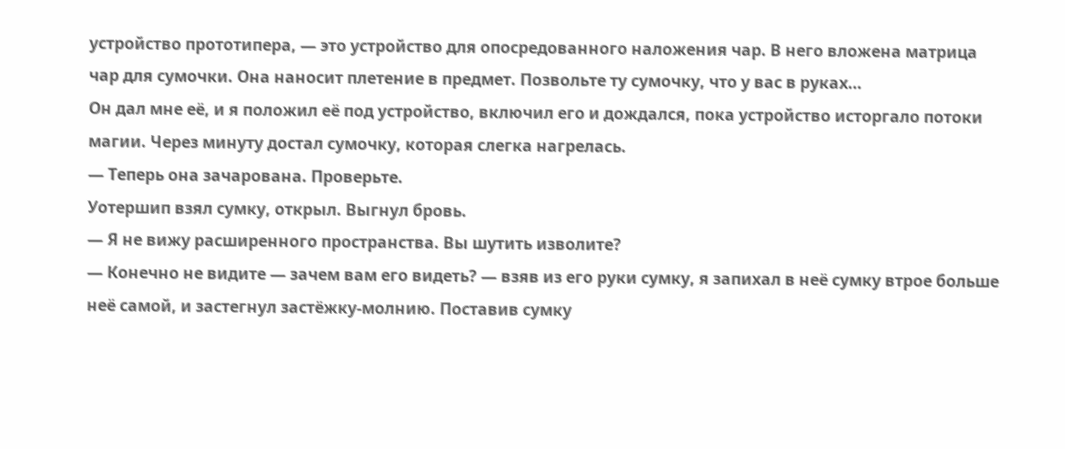устройство прототипера, — это устройство для опосредованного наложения чар. В него вложена матрица чар для сумочки. Она наносит плетение в предмет. Позвольте ту сумочку, что у вас в руках…
Он дал мне её, и я положил её под устройство, включил его и дождался, пока устройство исторгало потоки магии. Через минуту достал сумочку, которая слегка нагрелась.
— Теперь она зачарована. Проверьте.
Уотершип взял сумку, открыл. Выгнул бровь.
— Я не вижу расширенного пространства. Вы шутить изволите?
— Конечно не видите — зачем вам его видеть? — взяв из его руки сумку, я запихал в неё сумку втрое больше неё самой, и застегнул застёжку-молнию. Поставив сумку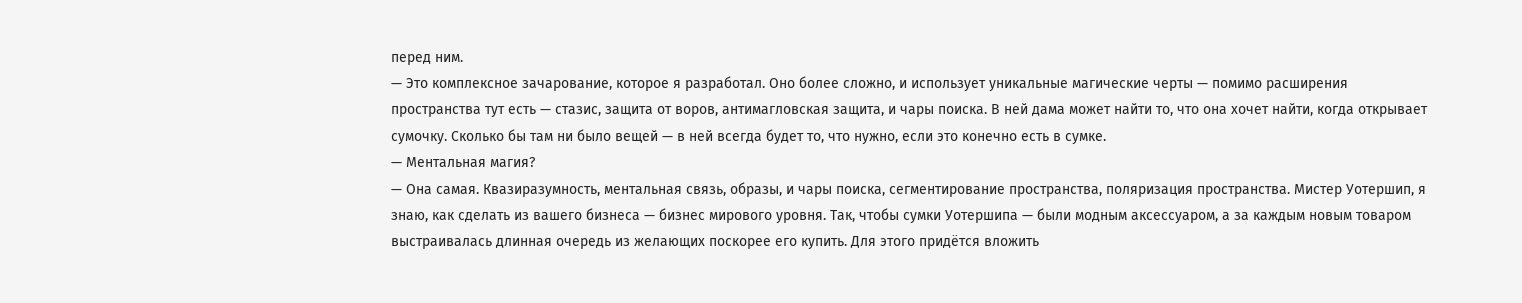перед ним.
— Это комплексное зачарование, которое я разработал. Оно более сложно, и использует уникальные магические черты — помимо расширения пространства тут есть — стазис, защита от воров, антимагловская защита, и чары поиска. В ней дама может найти то, что она хочет найти, когда открывает сумочку. Сколько бы там ни было вещей — в ней всегда будет то, что нужно, если это конечно есть в сумке.
— Ментальная магия?
— Она самая. Квазиразумность, ментальная связь, образы, и чары поиска, сегментирование пространства, поляризация пространства. Мистер Уотершип, я знаю, как сделать из вашего бизнеса — бизнес мирового уровня. Так, чтобы сумки Уотершипа — были модным аксессуаром, а за каждым новым товаром выстраивалась длинная очередь из желающих поскорее его купить. Для этого придётся вложить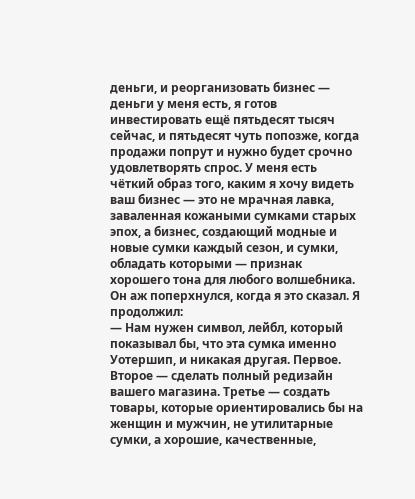деньги, и реорганизовать бизнес — деньги у меня есть, я готов инвестировать ещё пятьдесят тысяч сейчас, и пятьдесят чуть попозже, когда продажи попрут и нужно будет срочно удовлетворять спрос. У меня есть чёткий образ того, каким я хочу видеть ваш бизнес — это не мрачная лавка, заваленная кожаными сумками старых эпох, а бизнес, создающий модные и новые сумки каждый сезон, и сумки, обладать которыми — признак хорошего тона для любого волшебника.
Он аж поперхнулся, когда я это сказал. Я продолжил:
— Нам нужен символ, лейбл, который показывал бы, что эта сумка именно Уотершип, и никакая другая. Первое. Второе — сделать полный редизайн вашего магазина. Третье — создать товары, которые ориентировались бы на женщин и мужчин, не утилитарные сумки, а хорошие, качественные,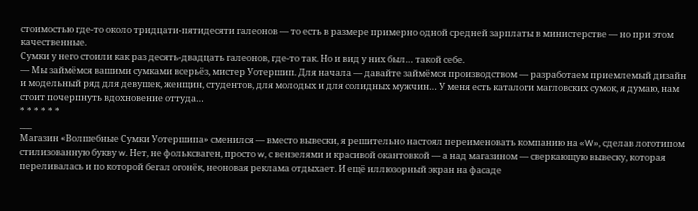стоимостью где-то около тридцати-пятидесяти галеонов — то есть в размере примерно одной средней зарплаты в министерстве — но при этом качественные.
Сумки у него стоили как раз десять-двадцать галеонов, где-то так. Но и вид у них был… такой себе.
— Мы займёмся вашими сумками всерьёз, мистер Уотершип. Для начала — давайте займёмся производством — разработаем приемлемый дизайн и модельный ряд для девушек, женщин, студентов, для молодых и для солидных мужчин… У меня есть каталоги магловских сумок, я думаю, нам стоит почерпнуть вдохновение оттуда…
* * * * * *
___
Магазин «Волшебные Сумки Уотершипа» сменился — вместо вывески, я решительно настоял переименовать компанию на «W», сделав логотипом стилизованную букву w. Нет, не фольксваген, просто w, с вензелями и красивой окантовкой — а над магазином — сверкающую вывеску, которая переливалась и по которой бегал огонёк, неоновая реклама отдыхает. И ещё иллюзорный экран на фасаде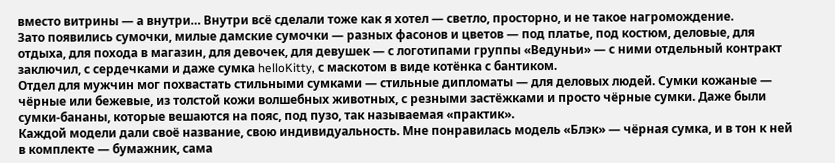вместо витрины — а внутри… Внутри всё сделали тоже как я хотел — светло, просторно, и не такое нагромождение.
Зато появились сумочки, милые дамские сумочки — разных фасонов и цветов — под платье, под костюм, деловые, для отдыха, для похода в магазин, для девочек, для девушек — с логотипами группы «Ведуньи» — с ними отдельный контракт заключил, с сердечками и даже сумка helloKitty, с маскотом в виде котёнка с бантиком.
Отдел для мужчин мог похвастать стильными сумками — стильные дипломаты — для деловых людей. Сумки кожаные — чёрные или бежевые, из толстой кожи волшебных животных, с резными застёжками и просто чёрные сумки. Даже были сумки-бананы, которые вешаются на пояс, под пузо, так называемая «практик».
Каждой модели дали своё название, свою индивидуальность. Мне понравилась модель «Блэк» — чёрная сумка, и в тон к ней в комплекте — бумажник, сама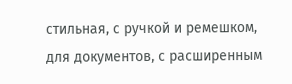стильная, с ручкой и ремешком, для документов, с расширенным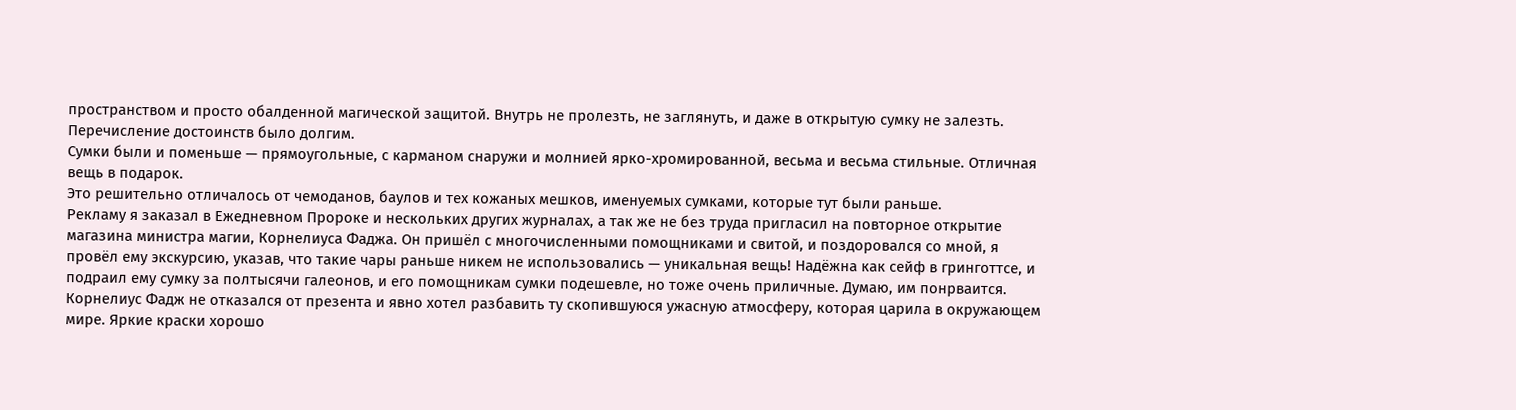пространством и просто обалденной магической защитой. Внутрь не пролезть, не заглянуть, и даже в открытую сумку не залезть. Перечисление достоинств было долгим.
Сумки были и поменьше — прямоугольные, с карманом снаружи и молнией ярко-хромированной, весьма и весьма стильные. Отличная вещь в подарок.
Это решительно отличалось от чемоданов, баулов и тех кожаных мешков, именуемых сумками, которые тут были раньше.
Рекламу я заказал в Ежедневном Пророке и нескольких других журналах, а так же не без труда пригласил на повторное открытие магазина министра магии, Корнелиуса Фаджа. Он пришёл с многочисленными помощниками и свитой, и поздоровался со мной, я провёл ему экскурсию, указав, что такие чары раньше никем не использовались — уникальная вещь! Надёжна как сейф в гринготтсе, и подраил ему сумку за полтысячи галеонов, и его помощникам сумки подешевле, но тоже очень приличные. Думаю, им понрваится.
Корнелиус Фадж не отказался от презента и явно хотел разбавить ту скопившуюся ужасную атмосферу, которая царила в окружающем мире. Яркие краски хорошо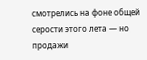смотрелись на фоне общей серости этого лета — но продажи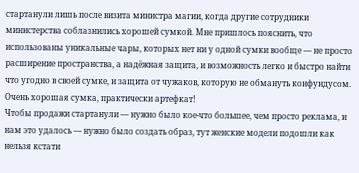стартанули лишь после визита министра магии, когда другие сотрудники министерства соблазнились хорошей сумкой. Мне пришлось пояснить, что использованы уникальные чары, которых нет ни у одной сумки вообще — не просто расширение пространства, а надёжная защита, и возможность легко и быстро найти что угодно в своей сумке, и защита от чужаков, которую не обмануть конфундусом. Очень хорошая сумка, практически артефкат!
Чтобы продажи стартанули — нужно было кое-что большее, чем просто реклама, и нам это удалось — нужно было создать образ, тут женские модели подошли как нельзя кстати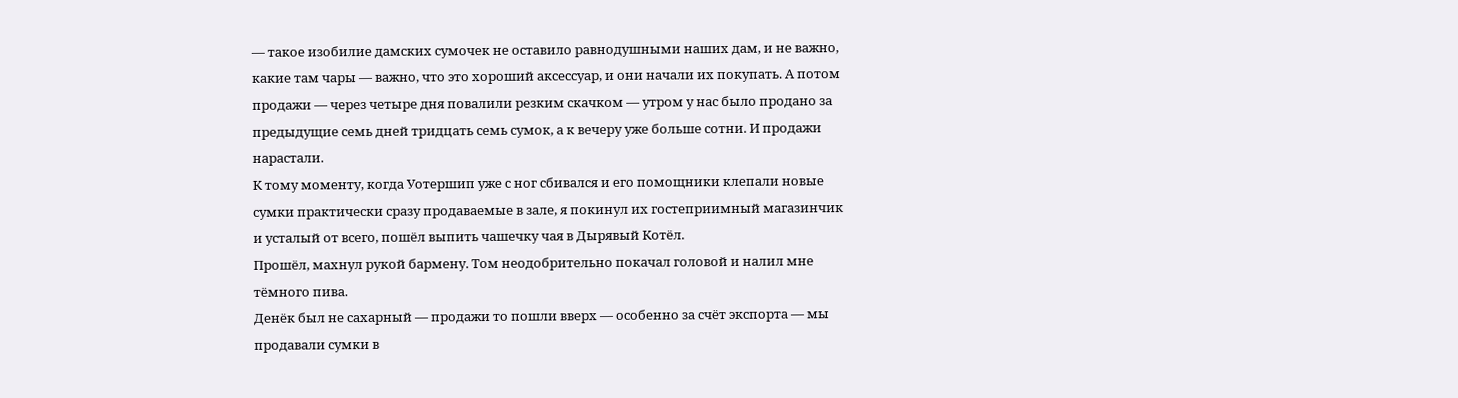— такое изобилие дамских сумочек не оставило равнодушными наших дам, и не важно, какие там чары — важно, что это хороший аксессуар, и они начали их покупать. А потом продажи — через четыре дня повалили резким скачком — утром у нас было продано за предыдущие семь дней тридцать семь сумок, а к вечеру уже больше сотни. И продажи нарастали.
К тому моменту, когда Уотершип уже с ног сбивался и его помощники клепали новые сумки практически сразу продаваемые в зале, я покинул их гостеприимный магазинчик и усталый от всего, пошёл выпить чашечку чая в Дырявый Котёл.
Прошёл, махнул рукой бармену. Том неодобрительно покачал головой и налил мне тёмного пива.
Денёк был не сахарный — продажи то пошли вверх — особенно за счёт экспорта — мы продавали сумки в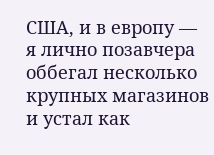США, и в европу — я лично позавчера оббегал несколько крупных магазинов и устал как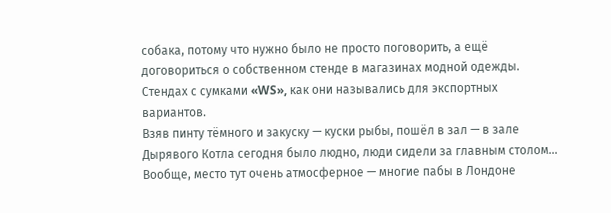собака, потому что нужно было не просто поговорить, а ещё договориться о собственном стенде в магазинах модной одежды. Стендах с сумками «WS», как они назывались для экспортных вариантов.
Взяв пинту тёмного и закуску — куски рыбы, пошёл в зал — в зале Дырявого Котла сегодня было людно, люди сидели за главным столом…
Вообще, место тут очень атмосферное — многие пабы в Лондоне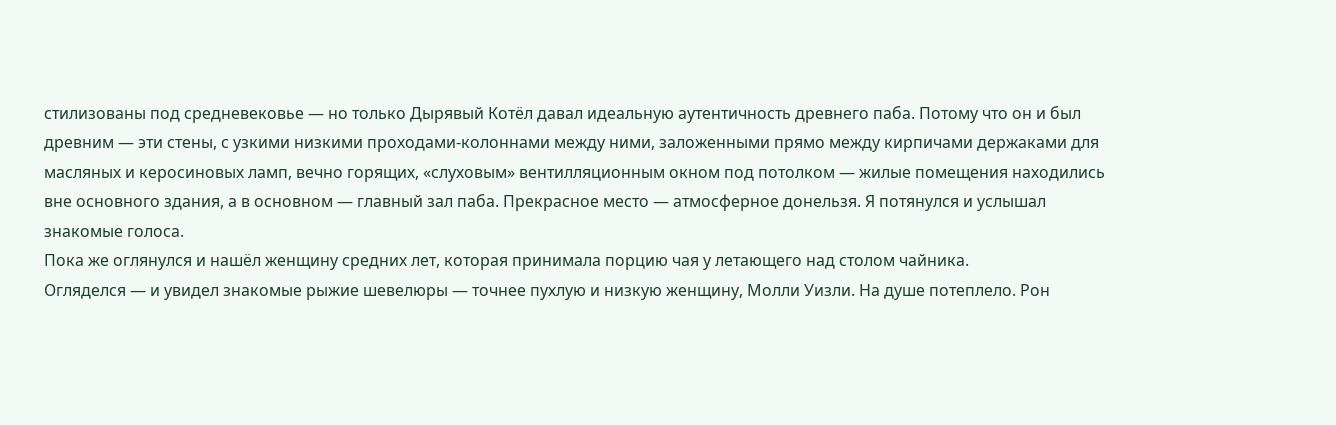стилизованы под средневековье — но только Дырявый Котёл давал идеальную аутентичность древнего паба. Потому что он и был древним — эти стены, с узкими низкими проходами-колоннами между ними, заложенными прямо между кирпичами держаками для масляных и керосиновых ламп, вечно горящих, «слуховым» вентилляционным окном под потолком — жилые помещения находились вне основного здания, а в основном — главный зал паба. Прекрасное место — атмосферное донельзя. Я потянулся и услышал знакомые голоса.
Пока же оглянулся и нашёл женщину средних лет, которая принимала порцию чая у летающего над столом чайника.
Огляделся — и увидел знакомые рыжие шевелюры — точнее пухлую и низкую женщину, Молли Уизли. На душе потеплело. Рон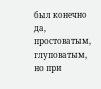был конечно да, простоватым, глуповатым, но при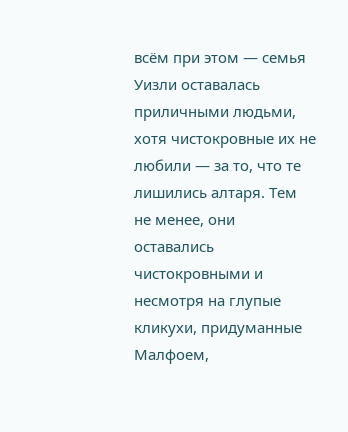всём при этом — семья Уизли оставалась приличными людьми, хотя чистокровные их не любили — за то, что те лишились алтаря. Тем не менее, они оставались чистокровными и несмотря на глупые кликухи, придуманные Малфоем,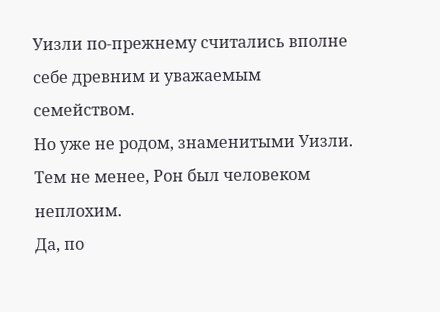Уизли по-прежнему считались вполне себе древним и уважаемым семейством.
Но уже не родом, знаменитыми Уизли. Тем не менее, Рон был человеком неплохим.
Да, по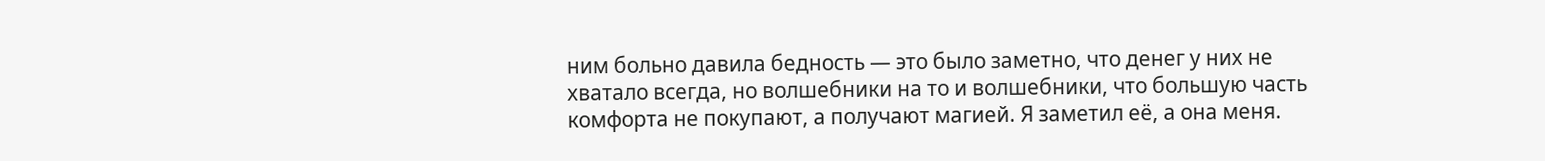ним больно давила бедность — это было заметно, что денег у них не хватало всегда, но волшебники на то и волшебники, что большую часть комфорта не покупают, а получают магией. Я заметил её, а она меня.